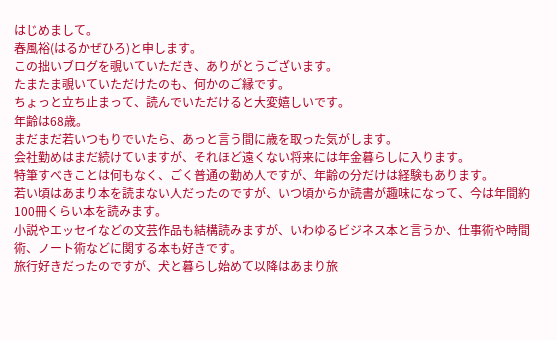はじめまして。
春風裕(はるかぜひろ)と申します。
この拙いブログを覗いていただき、ありがとうございます。
たまたま覗いていただけたのも、何かのご縁です。
ちょっと立ち止まって、読んでいただけると大変嬉しいです。
年齢は68歳。
まだまだ若いつもりでいたら、あっと言う間に歳を取った気がします。
会社勤めはまだ続けていますが、それほど遠くない将来には年金暮らしに入ります。
特筆すべきことは何もなく、ごく普通の勤め人ですが、年齢の分だけは経験もあります。
若い頃はあまり本を読まない人だったのですが、いつ頃からか読書が趣味になって、今は年間約100冊くらい本を読みます。
小説やエッセイなどの文芸作品も結構読みますが、いわゆるビジネス本と言うか、仕事術や時間術、ノート術などに関する本も好きです。
旅行好きだったのですが、犬と暮らし始めて以降はあまり旅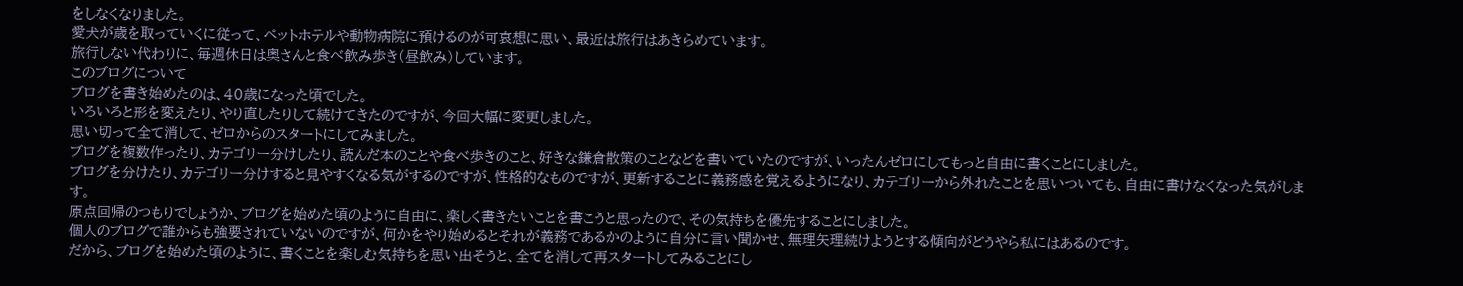をしなくなりました。
愛犬が歳を取っていくに従って、ペットホテルや動物病院に預けるのが可哀想に思い、最近は旅行はあきらめています。
旅行しない代わりに、毎週休日は奥さんと食べ飲み歩き(昼飲み)しています。
このブログについて
ブログを書き始めたのは、40歳になった頃でした。
いろいろと形を変えたり、やり直したりして続けてきたのですが、今回大幅に変更しました。
思い切って全て消して、ゼロからのスタートにしてみました。
ブログを複数作ったり、カテゴリー分けしたり、読んだ本のことや食べ歩きのこと、好きな鎌倉散策のことなどを書いていたのですが、いったんゼロにしてもっと自由に書くことにしました。
ブログを分けたり、カテゴリー分けすると見やすくなる気がするのですが、性格的なものですが、更新することに義務感を覚えるようになり、カテゴリーから外れたことを思いついても、自由に書けなくなった気がします。
原点回帰のつもりでしょうか、ブログを始めた頃のように自由に、楽しく書きたいことを書こうと思ったので、その気持ちを優先することにしました。
個人のブログで誰からも強要されていないのですが、何かをやり始めるとそれが義務であるかのように自分に言い聞かせ、無理矢理続けようとする傾向がどうやら私にはあるのです。
だから、ブログを始めた頃のように、書くことを楽しむ気持ちを思い出そうと、全てを消して再スタートしてみることにし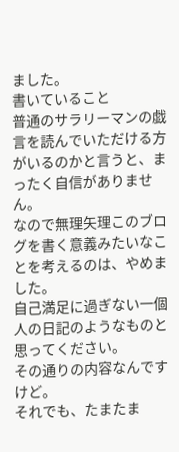ました。
書いていること
普通のサラリーマンの戯言を読んでいただける方がいるのかと言うと、まったく自信がありません。
なので無理矢理このブログを書く意義みたいなことを考えるのは、やめました。
自己満足に過ぎない一個人の日記のようなものと思ってください。
その通りの内容なんですけど。
それでも、たまたま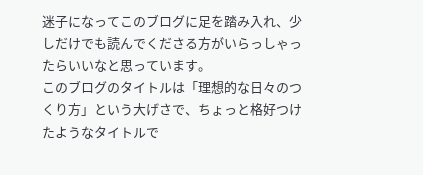迷子になってこのブログに足を踏み入れ、少しだけでも読んでくださる方がいらっしゃったらいいなと思っています。
このブログのタイトルは「理想的な日々のつくり方」という大げさで、ちょっと格好つけたようなタイトルで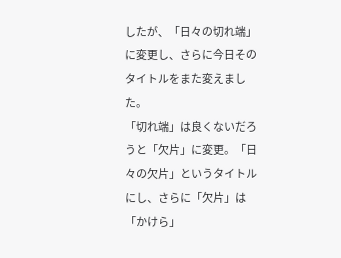したが、「日々の切れ端」に変更し、さらに今日そのタイトルをまた変えました。
「切れ端」は良くないだろうと「欠片」に変更。「日々の欠片」というタイトルにし、さらに「欠片」は「かけら」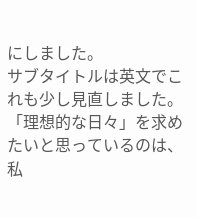にしました。
サブタイトルは英文でこれも少し見直しました。
「理想的な日々」を求めたいと思っているのは、私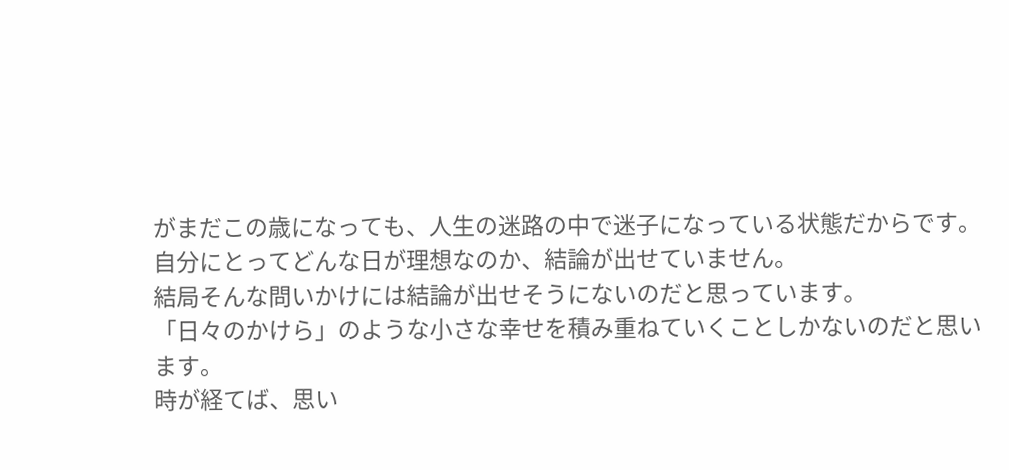がまだこの歳になっても、人生の迷路の中で迷子になっている状態だからです。
自分にとってどんな日が理想なのか、結論が出せていません。
結局そんな問いかけには結論が出せそうにないのだと思っています。
「日々のかけら」のような小さな幸せを積み重ねていくことしかないのだと思います。
時が経てば、思い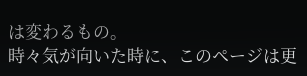は変わるもの。
時々気が向いた時に、このページは更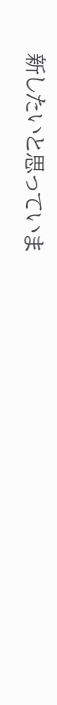新したいと思っていま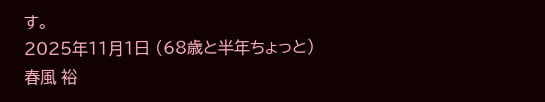す。
2025年11月1日 (68歳と半年ちょっと)
春風 裕